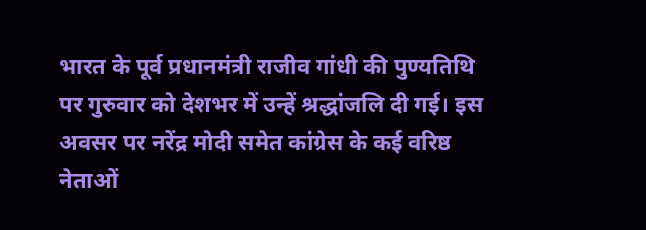भारत के पूर्व प्रधानमंत्री राजीव गांधी की पुण्यतिथि पर गुरुवार को देशभर में उन्हें श्रद्धांजलि दी गई। इस अवसर पर नरेंद्र मोदी समेत कांग्रेस के कई वरिष्ठ नेताओं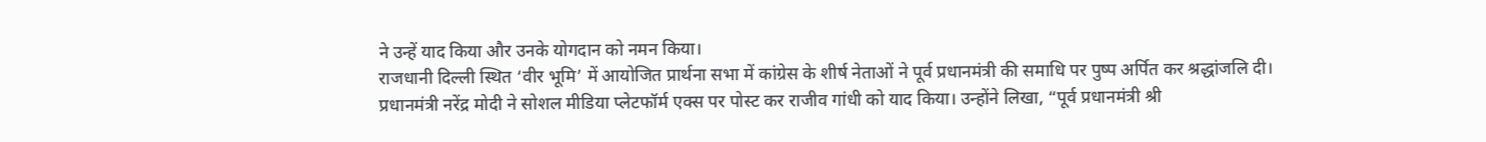ने उन्हें याद किया और उनके योगदान को नमन किया।
राजधानी दिल्ली स्थित ‘वीर भूमि’ में आयोजित प्रार्थना सभा में कांग्रेस के शीर्ष नेताओं ने पूर्व प्रधानमंत्री की समाधि पर पुष्प अर्पित कर श्रद्धांजलि दी।
प्रधानमंत्री नरेंद्र मोदी ने सोशल मीडिया प्लेटफॉर्म एक्स पर पोस्ट कर राजीव गांधी को याद किया। उन्होंने लिखा, “पूर्व प्रधानमंत्री श्री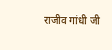राजीव गांधी जी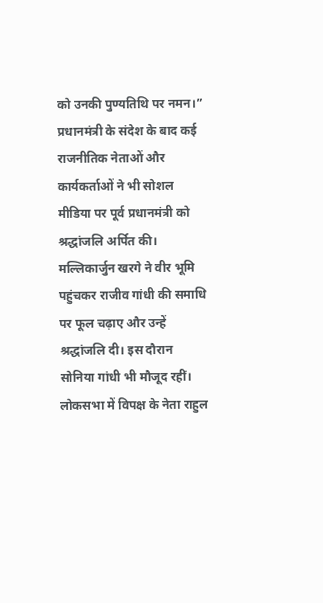को उनकी पुण्यतिथि पर नमन।”
प्रधानमंत्री के संदेश के बाद कई राजनीतिक नेताओं और कार्यकर्ताओं ने भी सोशल मीडिया पर पूर्व प्रधानमंत्री को श्रद्धांजलि अर्पित की।
मल्लिकार्जुन खरगे ने वीर भूमि पहुंचकर राजीव गांधी की समाधि पर फूल चढ़ाए और उन्हें श्रद्धांजलि दी। इस दौरान सोनिया गांधी भी मौजूद रहीं।
लोकसभा में विपक्ष के नेता राहुल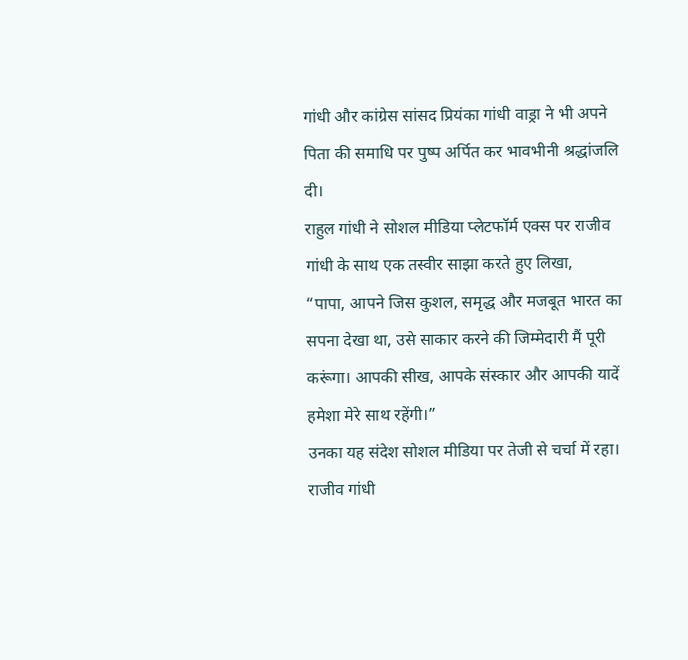गांधी और कांग्रेस सांसद प्रियंका गांधी वाड्रा ने भी अपने पिता की समाधि पर पुष्प अर्पित कर भावभीनी श्रद्धांजलि दी।
राहुल गांधी ने सोशल मीडिया प्लेटफॉर्म एक्स पर राजीव गांधी के साथ एक तस्वीर साझा करते हुए लिखा,
“पापा, आपने जिस कुशल, समृद्ध और मजबूत भारत का सपना देखा था, उसे साकार करने की जिम्मेदारी मैं पूरी करूंगा। आपकी सीख, आपके संस्कार और आपकी यादें हमेशा मेरे साथ रहेंगी।”
उनका यह संदेश सोशल मीडिया पर तेजी से चर्चा में रहा।
राजीव गांधी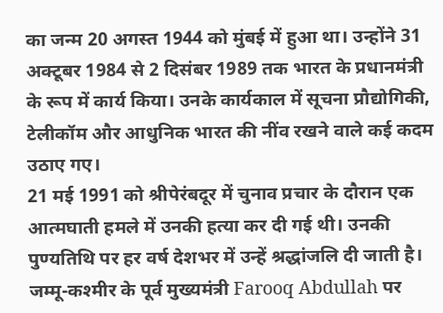का जन्म 20 अगस्त 1944 को मुंबई में हुआ था। उन्होंने 31 अक्टूबर 1984 से 2 दिसंबर 1989 तक भारत के प्रधानमंत्री के रूप में कार्य किया। उनके कार्यकाल में सूचना प्रौद्योगिकी, टेलीकॉम और आधुनिक भारत की नींव रखने वाले कई कदम उठाए गए।
21 मई 1991 को श्रीपेरंबदूर में चुनाव प्रचार के दौरान एक आत्मघाती हमले में उनकी हत्या कर दी गई थी। उनकी पुण्यतिथि पर हर वर्ष देशभर में उन्हें श्रद्धांजलि दी जाती है।
जम्मू-कश्मीर के पूर्व मुख्यमंत्री Farooq Abdullah पर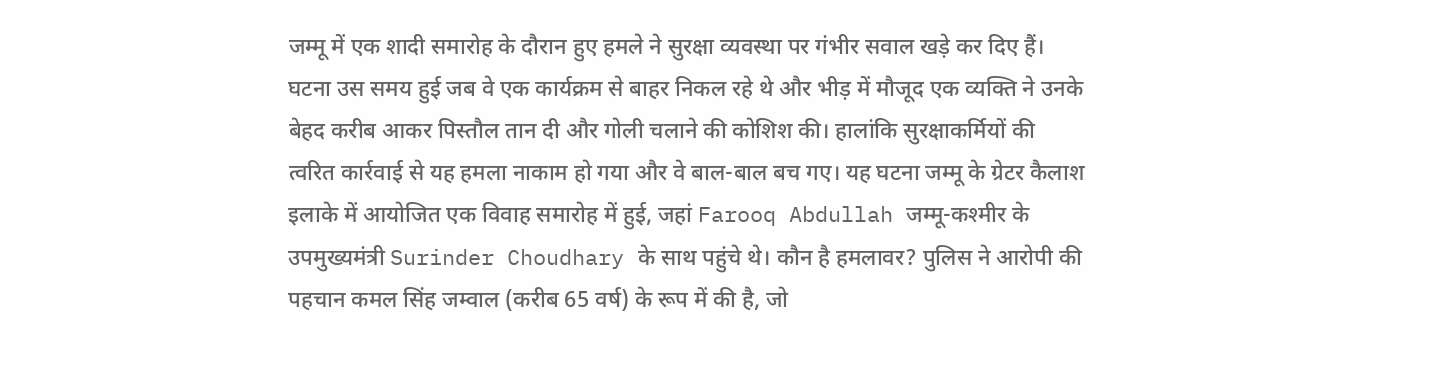जम्मू में एक शादी समारोह के दौरान हुए हमले ने सुरक्षा व्यवस्था पर गंभीर सवाल खड़े कर दिए हैं। घटना उस समय हुई जब वे एक कार्यक्रम से बाहर निकल रहे थे और भीड़ में मौजूद एक व्यक्ति ने उनके बेहद करीब आकर पिस्तौल तान दी और गोली चलाने की कोशिश की। हालांकि सुरक्षाकर्मियों की त्वरित कार्रवाई से यह हमला नाकाम हो गया और वे बाल-बाल बच गए। यह घटना जम्मू के ग्रेटर कैलाश इलाके में आयोजित एक विवाह समारोह में हुई, जहां Farooq Abdullah जम्मू-कश्मीर के उपमुख्यमंत्री Surinder Choudhary के साथ पहुंचे थे। कौन है हमलावर? पुलिस ने आरोपी की पहचान कमल सिंह जम्वाल (करीब 65 वर्ष) के रूप में की है, जो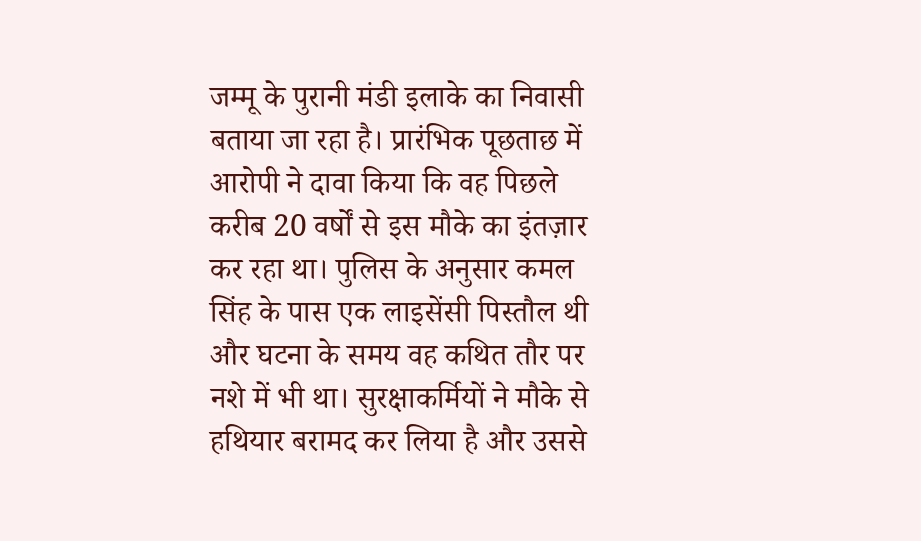जम्मू के पुरानी मंडी इलाके का निवासी बताया जा रहा है। प्रारंभिक पूछताछ में आरोपी ने दावा किया कि वह पिछले करीब 20 वर्षों से इस मौके का इंतज़ार कर रहा था। पुलिस के अनुसार कमल सिंह के पास एक लाइसेंसी पिस्तौल थी और घटना के समय वह कथित तौर पर नशे में भी था। सुरक्षाकर्मियों ने मौके से हथियार बरामद कर लिया है और उससे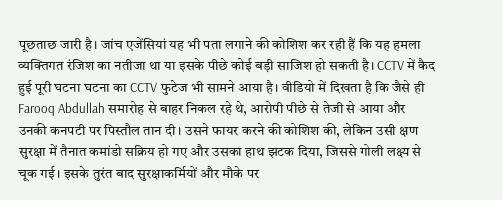पूछताछ जारी है। जांच एजेंसियां यह भी पता लगाने की कोशिश कर रही हैं कि यह हमला व्यक्तिगत रंजिश का नतीजा था या इसके पीछे कोई बड़ी साजिश हो सकती है। CCTV में कैद हुई पूरी घटना घटना का CCTV फुटेज भी सामने आया है। वीडियो में दिखता है कि जैसे ही Farooq Abdullah समारोह से बाहर निकल रहे थे, आरोपी पीछे से तेजी से आया और उनकी कनपटी पर पिस्तौल तान दी। उसने फायर करने की कोशिश की, लेकिन उसी क्षण सुरक्षा में तैनात कमांडो सक्रिय हो गए और उसका हाथ झटक दिया, जिससे गोली लक्ष्य से चूक गई। इसके तुरंत बाद सुरक्षाकर्मियों और मौके पर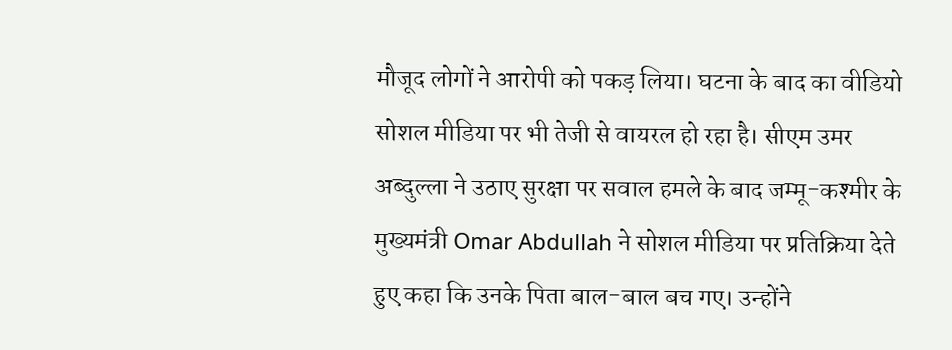मौजूद लोगों ने आरोपी को पकड़ लिया। घटना के बाद का वीडियो सोशल मीडिया पर भी तेजी से वायरल हो रहा है। सीएम उमर अब्दुल्ला ने उठाए सुरक्षा पर सवाल हमले के बाद जम्मू-कश्मीर के मुख्यमंत्री Omar Abdullah ने सोशल मीडिया पर प्रतिक्रिया देते हुए कहा कि उनके पिता बाल-बाल बच गए। उन्होंने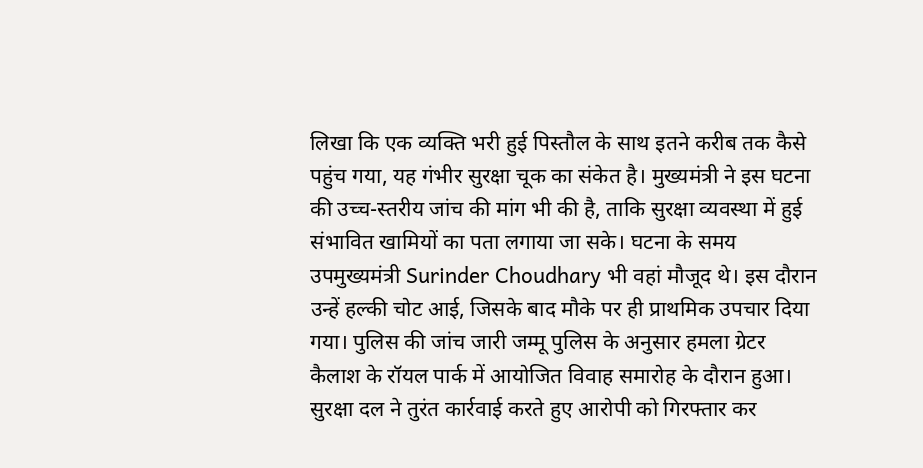लिखा कि एक व्यक्ति भरी हुई पिस्तौल के साथ इतने करीब तक कैसे पहुंच गया, यह गंभीर सुरक्षा चूक का संकेत है। मुख्यमंत्री ने इस घटना की उच्च-स्तरीय जांच की मांग भी की है, ताकि सुरक्षा व्यवस्था में हुई संभावित खामियों का पता लगाया जा सके। घटना के समय उपमुख्यमंत्री Surinder Choudhary भी वहां मौजूद थे। इस दौरान उन्हें हल्की चोट आई, जिसके बाद मौके पर ही प्राथमिक उपचार दिया गया। पुलिस की जांच जारी जम्मू पुलिस के अनुसार हमला ग्रेटर कैलाश के रॉयल पार्क में आयोजित विवाह समारोह के दौरान हुआ। सुरक्षा दल ने तुरंत कार्रवाई करते हुए आरोपी को गिरफ्तार कर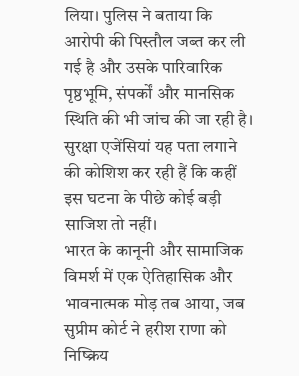लिया। पुलिस ने बताया कि आरोपी की पिस्तौल जब्त कर ली गई है और उसके पारिवारिक पृष्ठभूमि, संपर्कों और मानसिक स्थिति की भी जांच की जा रही है। सुरक्षा एजेंसियां यह पता लगाने की कोशिश कर रही हैं कि कहीं इस घटना के पीछे कोई बड़ी साजिश तो नहीं।
भारत के कानूनी और सामाजिक विमर्श में एक ऐतिहासिक और भावनात्मक मोड़ तब आया, जब सुप्रीम कोर्ट ने हरीश राणा को निष्क्रिय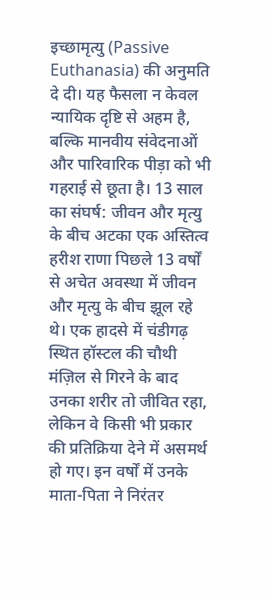इच्छामृत्यु (Passive Euthanasia) की अनुमति दे दी। यह फैसला न केवल न्यायिक दृष्टि से अहम है, बल्कि मानवीय संवेदनाओं और पारिवारिक पीड़ा को भी गहराई से छूता है। 13 साल का संघर्ष: जीवन और मृत्यु के बीच अटका एक अस्तित्व हरीश राणा पिछले 13 वर्षों से अचेत अवस्था में जीवन और मृत्यु के बीच झूल रहे थे। एक हादसे में चंडीगढ़ स्थित हॉस्टल की चौथी मंज़िल से गिरने के बाद उनका शरीर तो जीवित रहा, लेकिन वे किसी भी प्रकार की प्रतिक्रिया देने में असमर्थ हो गए। इन वर्षों में उनके माता-पिता ने निरंतर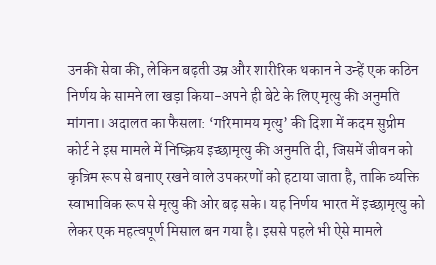उनकी सेवा की, लेकिन बढ़ती उम्र और शारीरिक थकान ने उन्हें एक कठिन निर्णय के सामने ला खड़ा किया-अपने ही बेटे के लिए मृत्यु की अनुमति मांगना। अदालत का फैसला: ‘गरिमामय मृत्यु’ की दिशा में कदम सुप्रीम कोर्ट ने इस मामले में निष्क्रिय इच्छामृत्यु की अनुमति दी, जिसमें जीवन को कृत्रिम रूप से बनाए रखने वाले उपकरणों को हटाया जाता है, ताकि व्यक्ति स्वाभाविक रूप से मृत्यु की ओर बढ़ सके। यह निर्णय भारत में इच्छामृत्यु को लेकर एक महत्वपूर्ण मिसाल बन गया है। इससे पहले भी ऐसे मामले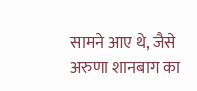सामने आए थे, जैसे अरुणा शानबाग का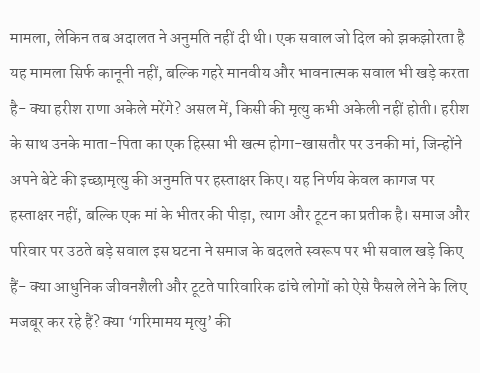मामला, लेकिन तब अदालत ने अनुमति नहीं दी थी। एक सवाल जो दिल को झकझोरता है यह मामला सिर्फ कानूनी नहीं, बल्कि गहरे मानवीय और भावनात्मक सवाल भी खड़े करता है- क्या हरीश राणा अकेले मरेंगे? असल में, किसी की मृत्यु कभी अकेली नहीं होती। हरीश के साथ उनके माता-पिता का एक हिस्सा भी खत्म होगा-खासतौर पर उनकी मां, जिन्होंने अपने बेटे की इच्छामृत्यु की अनुमति पर हस्ताक्षर किए। यह निर्णय केवल कागज पर हस्ताक्षर नहीं, बल्कि एक मां के भीतर की पीड़ा, त्याग और टूटन का प्रतीक है। समाज और परिवार पर उठते बड़े सवाल इस घटना ने समाज के बदलते स्वरूप पर भी सवाल खड़े किए हैं- क्या आधुनिक जीवनशैली और टूटते पारिवारिक ढांचे लोगों को ऐसे फैसले लेने के लिए मजबूर कर रहे हैं? क्या ‘गरिमामय मृत्यु’ की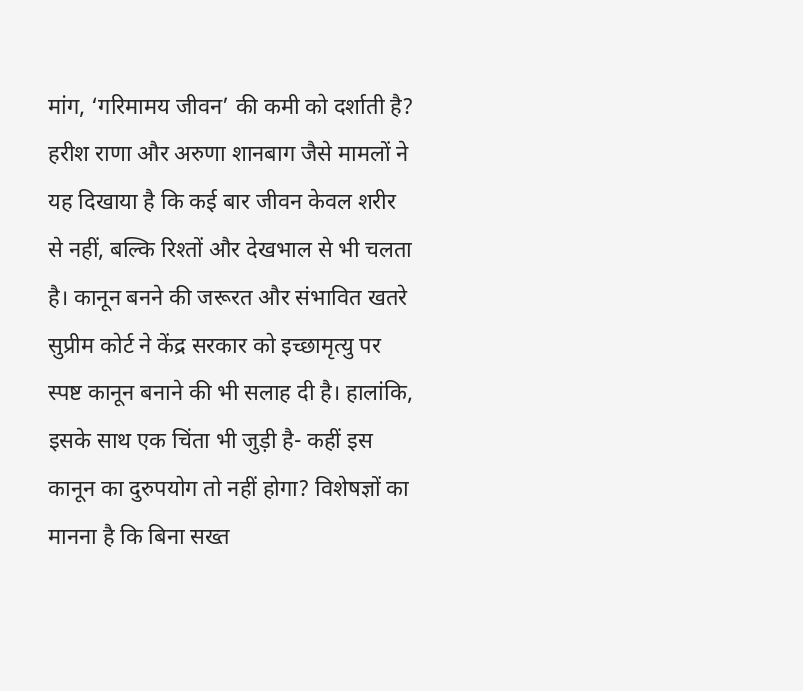मांग, ‘गरिमामय जीवन’ की कमी को दर्शाती है? हरीश राणा और अरुणा शानबाग जैसे मामलों ने यह दिखाया है कि कई बार जीवन केवल शरीर से नहीं, बल्कि रिश्तों और देखभाल से भी चलता है। कानून बनने की जरूरत और संभावित खतरे सुप्रीम कोर्ट ने केंद्र सरकार को इच्छामृत्यु पर स्पष्ट कानून बनाने की भी सलाह दी है। हालांकि, इसके साथ एक चिंता भी जुड़ी है- कहीं इस कानून का दुरुपयोग तो नहीं होगा? विशेषज्ञों का मानना है कि बिना सख्त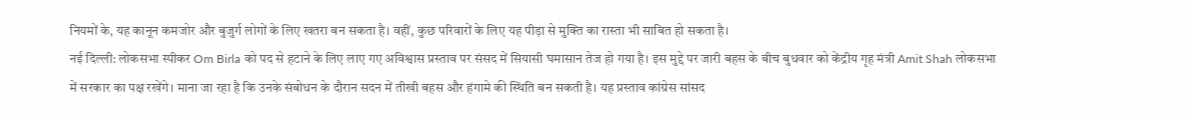नियमों के, यह कानून कमजोर और बुजुर्ग लोगों के लिए खतरा बन सकता है। वहीं, कुछ परिवारों के लिए यह पीड़ा से मुक्ति का रास्ता भी साबित हो सकता है।
नई दिल्ली: लोकसभा स्पीकर Om Birla को पद से हटाने के लिए लाए गए अविश्वास प्रस्ताव पर संसद में सियासी घमासान तेज हो गया है। इस मुद्दे पर जारी बहस के बीच बुधवार को केंद्रीय गृह मंत्री Amit Shah लोकसभा में सरकार का पक्ष रखेंगे। माना जा रहा है कि उनके संबोधन के दौरान सदन में तीखी बहस और हंगामे की स्थिति बन सकती है। यह प्रस्ताव कांग्रेस सांसद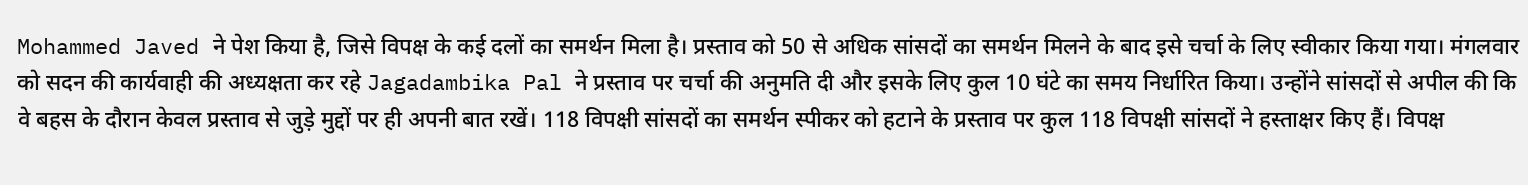Mohammed Javed ने पेश किया है, जिसे विपक्ष के कई दलों का समर्थन मिला है। प्रस्ताव को 50 से अधिक सांसदों का समर्थन मिलने के बाद इसे चर्चा के लिए स्वीकार किया गया। मंगलवार को सदन की कार्यवाही की अध्यक्षता कर रहे Jagadambika Pal ने प्रस्ताव पर चर्चा की अनुमति दी और इसके लिए कुल 10 घंटे का समय निर्धारित किया। उन्होंने सांसदों से अपील की कि वे बहस के दौरान केवल प्रस्ताव से जुड़े मुद्दों पर ही अपनी बात रखें। 118 विपक्षी सांसदों का समर्थन स्पीकर को हटाने के प्रस्ताव पर कुल 118 विपक्षी सांसदों ने हस्ताक्षर किए हैं। विपक्ष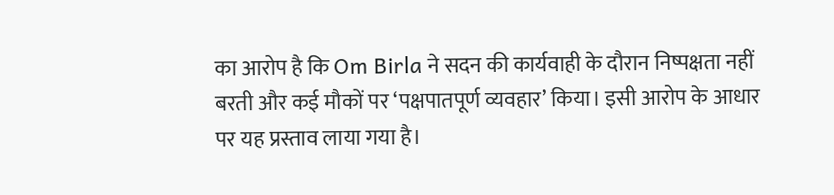का आरोप है कि Om Birla ने सदन की कार्यवाही के दौरान निष्पक्षता नहीं बरती और कई मौकों पर ‘पक्षपातपूर्ण व्यवहार’ किया। इसी आरोप के आधार पर यह प्रस्ताव लाया गया है।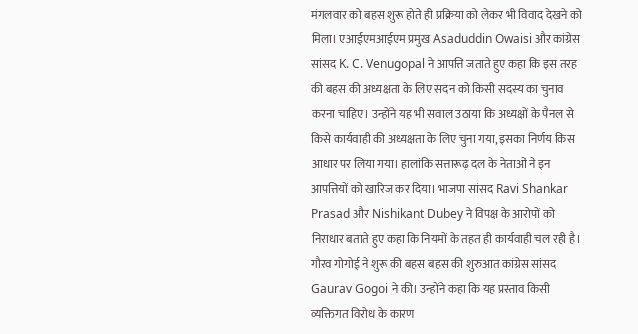मंगलवार को बहस शुरू होते ही प्रक्रिया को लेकर भी विवाद देखने को मिला। एआईएमआईएम प्रमुख Asaduddin Owaisi और कांग्रेस सांसद K. C. Venugopal ने आपत्ति जताते हुए कहा कि इस तरह की बहस की अध्यक्षता के लिए सदन को किसी सदस्य का चुनाव करना चाहिए। उन्होंने यह भी सवाल उठाया कि अध्यक्षों के पैनल से किसे कार्यवाही की अध्यक्षता के लिए चुना गया, इसका निर्णय किस आधार पर लिया गया। हालांकि सत्तारूढ़ दल के नेताओं ने इन आपत्तियों को खारिज कर दिया। भाजपा सांसद Ravi Shankar Prasad और Nishikant Dubey ने विपक्ष के आरोपों को निराधार बताते हुए कहा कि नियमों के तहत ही कार्यवाही चल रही है। गौरव गोगोई ने शुरू की बहस बहस की शुरुआत कांग्रेस सांसद Gaurav Gogoi ने की। उन्होंने कहा कि यह प्रस्ताव किसी व्यक्तिगत विरोध के कारण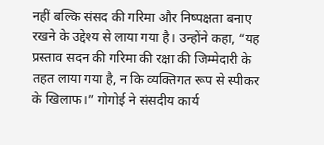नहीं बल्कि संसद की गरिमा और निष्पक्षता बनाए रखने के उद्देश्य से लाया गया है। उन्होंने कहा, “यह प्रस्ताव सदन की गरिमा की रक्षा की जिम्मेदारी के तहत लाया गया है, न कि व्यक्तिगत रूप से स्पीकर के खिलाफ।” गोगोई ने संसदीय कार्य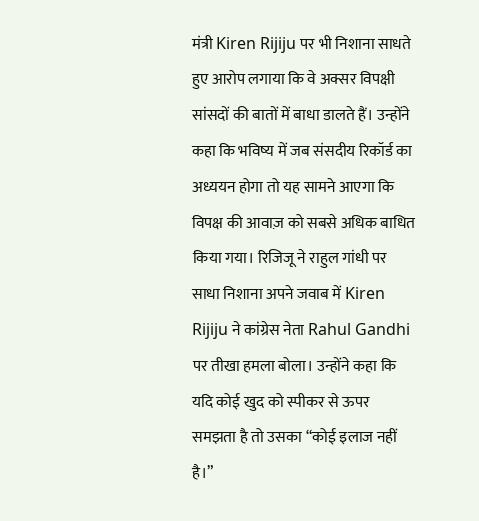मंत्री Kiren Rijiju पर भी निशाना साधते हुए आरोप लगाया कि वे अक्सर विपक्षी सांसदों की बातों में बाधा डालते हैं। उन्होंने कहा कि भविष्य में जब संसदीय रिकॉर्ड का अध्ययन होगा तो यह सामने आएगा कि विपक्ष की आवाज़ को सबसे अधिक बाधित किया गया। रिजिजू ने राहुल गांधी पर साधा निशाना अपने जवाब में Kiren Rijiju ने कांग्रेस नेता Rahul Gandhi पर तीखा हमला बोला। उन्होंने कहा कि यदि कोई खुद को स्पीकर से ऊपर समझता है तो उसका “कोई इलाज नहीं है।”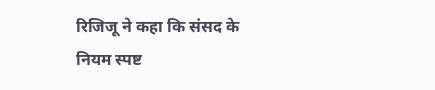रिजिजू ने कहा कि संसद के नियम स्पष्ट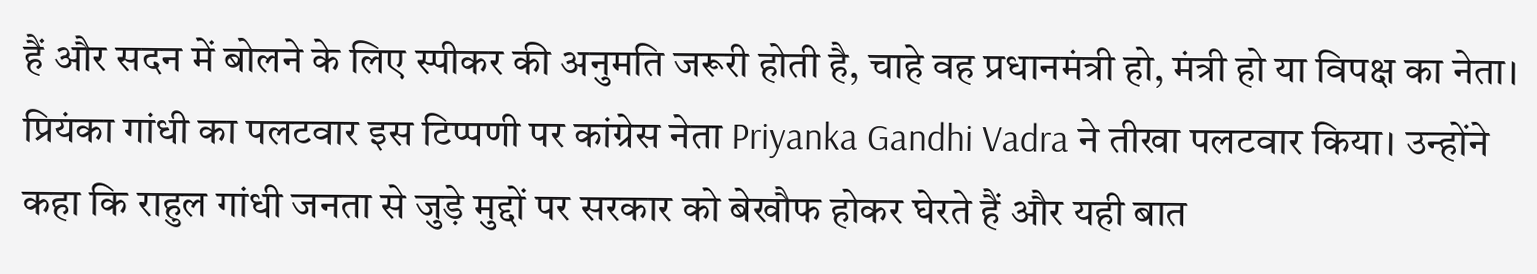हैं और सदन में बोलने के लिए स्पीकर की अनुमति जरूरी होती है, चाहे वह प्रधानमंत्री हो, मंत्री हो या विपक्ष का नेता। प्रियंका गांधी का पलटवार इस टिप्पणी पर कांग्रेस नेता Priyanka Gandhi Vadra ने तीखा पलटवार किया। उन्होंने कहा कि राहुल गांधी जनता से जुड़े मुद्दों पर सरकार को बेखौफ होकर घेरते हैं और यही बात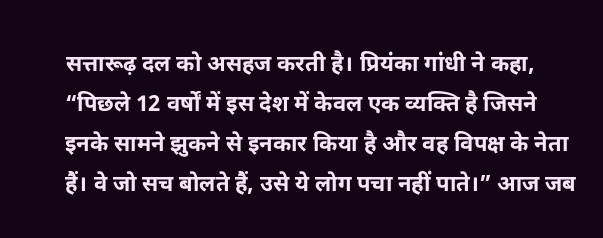सत्तारूढ़ दल को असहज करती है। प्रियंका गांधी ने कहा, “पिछले 12 वर्षों में इस देश में केवल एक व्यक्ति है जिसने इनके सामने झुकने से इनकार किया है और वह विपक्ष के नेता हैं। वे जो सच बोलते हैं, उसे ये लोग पचा नहीं पाते।” आज जब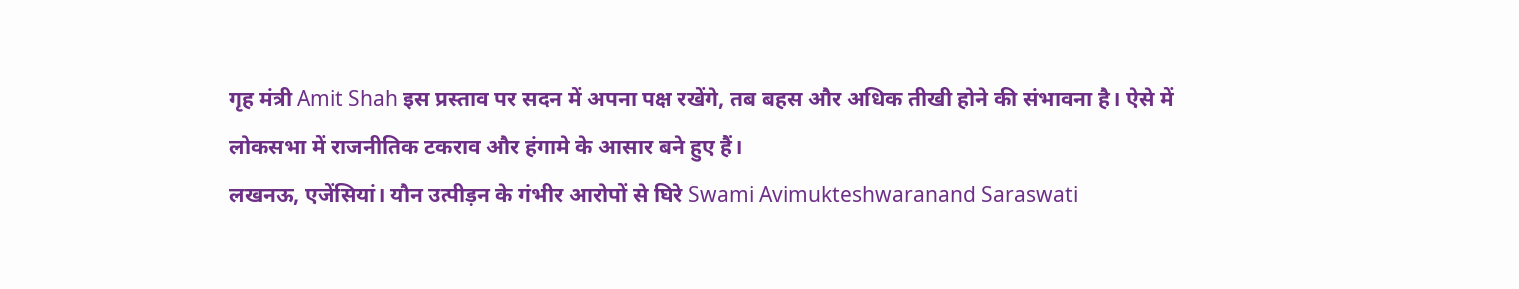गृह मंत्री Amit Shah इस प्रस्ताव पर सदन में अपना पक्ष रखेंगे, तब बहस और अधिक तीखी होने की संभावना है। ऐसे में लोकसभा में राजनीतिक टकराव और हंगामे के आसार बने हुए हैं।
लखनऊ, एजेंसियां। यौन उत्पीड़न के गंभीर आरोपों से घिरे Swami Avimukteshwaranand Saraswati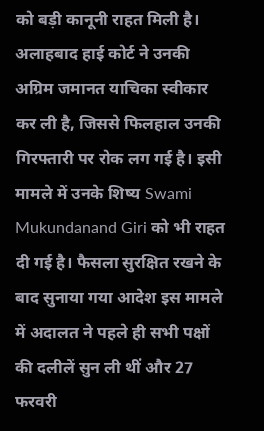को बड़ी कानूनी राहत मिली है। अलाहबाद हाई कोर्ट ने उनकी अग्रिम जमानत याचिका स्वीकार कर ली है, जिससे फिलहाल उनकी गिरफ्तारी पर रोक लग गई है। इसी मामले में उनके शिष्य Swami Mukundanand Giri को भी राहत दी गई है। फैसला सुरक्षित रखने के बाद सुनाया गया आदेश इस मामले में अदालत ने पहले ही सभी पक्षों की दलीलें सुन ली थीं और 27 फरवरी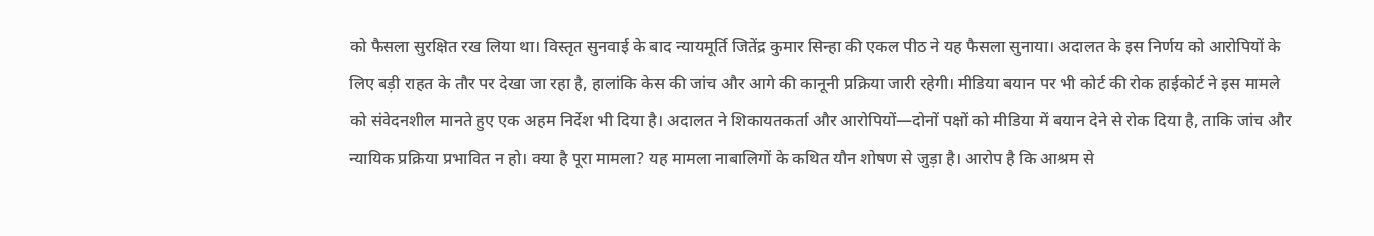को फैसला सुरक्षित रख लिया था। विस्तृत सुनवाई के बाद न्यायमूर्ति जितेंद्र कुमार सिन्हा की एकल पीठ ने यह फैसला सुनाया। अदालत के इस निर्णय को आरोपियों के लिए बड़ी राहत के तौर पर देखा जा रहा है, हालांकि केस की जांच और आगे की कानूनी प्रक्रिया जारी रहेगी। मीडिया बयान पर भी कोर्ट की रोक हाईकोर्ट ने इस मामले को संवेदनशील मानते हुए एक अहम निर्देश भी दिया है। अदालत ने शिकायतकर्ता और आरोपियों—दोनों पक्षों को मीडिया में बयान देने से रोक दिया है, ताकि जांच और न्यायिक प्रक्रिया प्रभावित न हो। क्या है पूरा मामला? यह मामला नाबालिगों के कथित यौन शोषण से जुड़ा है। आरोप है कि आश्रम से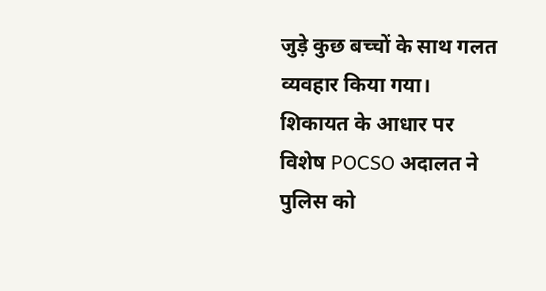जुड़े कुछ बच्चों के साथ गलत व्यवहार किया गया। शिकायत के आधार पर विशेष POCSO अदालत ने पुलिस को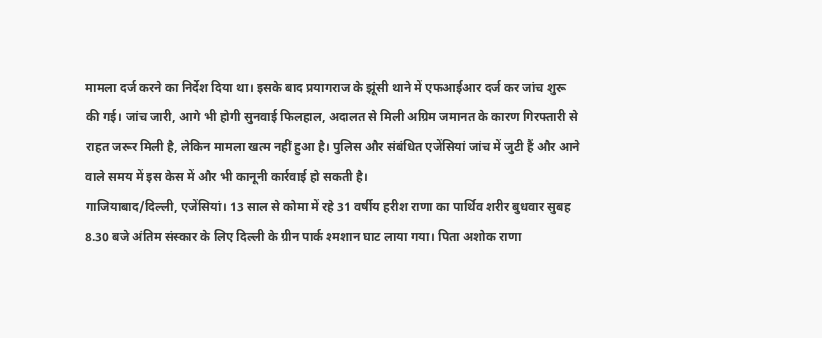मामला दर्ज करने का निर्देश दिया था। इसके बाद प्रयागराज के झूंसी थाने में एफआईआर दर्ज कर जांच शुरू की गई। जांच जारी, आगे भी होगी सुनवाई फिलहाल, अदालत से मिली अग्रिम जमानत के कारण गिरफ्तारी से राहत जरूर मिली है, लेकिन मामला खत्म नहीं हुआ है। पुलिस और संबंधित एजेंसियां जांच में जुटी हैं और आने वाले समय में इस केस में और भी कानूनी कार्रवाई हो सकती है।
गाजियाबाद/दिल्ली, एजेंसियां। 13 साल से कोमा में रहे 31 वर्षीय हरीश राणा का पार्थिव शरीर बुधवार सुबह 8.30 बजे अंतिम संस्कार के लिए दिल्ली के ग्रीन पार्क श्मशान घाट लाया गया। पिता अशोक राणा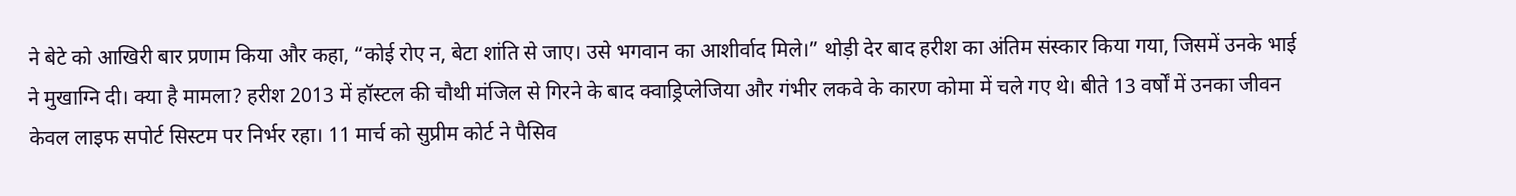ने बेटे को आखिरी बार प्रणाम किया और कहा, “कोई रोए न, बेटा शांति से जाए। उसे भगवान का आशीर्वाद मिले।” थोड़ी देर बाद हरीश का अंतिम संस्कार किया गया, जिसमें उनके भाई ने मुखाग्नि दी। क्या है मामला? हरीश 2013 में हॉस्टल की चौथी मंजिल से गिरने के बाद क्वाड्रिप्लेजिया और गंभीर लकवे के कारण कोमा में चले गए थे। बीते 13 वर्षों में उनका जीवन केवल लाइफ सपोर्ट सिस्टम पर निर्भर रहा। 11 मार्च को सुप्रीम कोर्ट ने पैसिव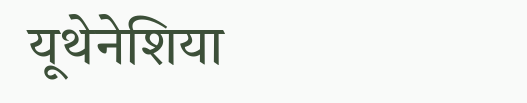यूथेनेशिया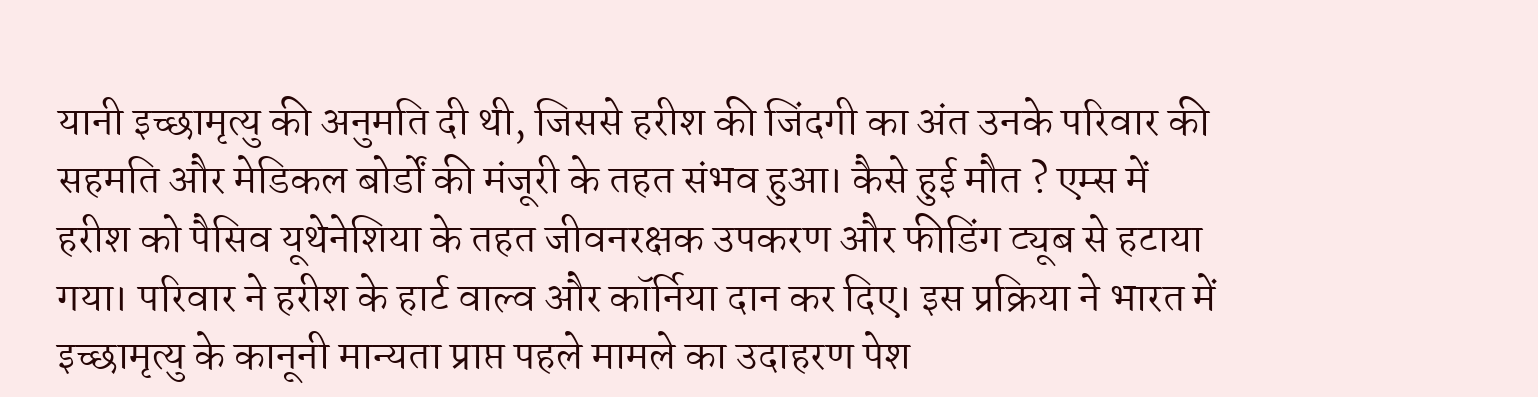यानी इच्छामृत्यु की अनुमति दी थी, जिससे हरीश की जिंदगी का अंत उनके परिवार की सहमति और मेडिकल बोर्डों की मंजूरी के तहत संभव हुआ। कैसे हुई मौत ? एम्स में हरीश को पैसिव यूथेनेशिया के तहत जीवनरक्षक उपकरण और फीडिंग ट्यूब से हटाया गया। परिवार ने हरीश के हार्ट वाल्व और कॉर्निया दान कर दिए। इस प्रक्रिया ने भारत में इच्छामृत्यु के कानूनी मान्यता प्राप्त पहले मामले का उदाहरण पेश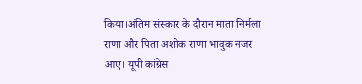किया।अंतिम संस्कार के दौरान माता निर्मला राणा और पिता अशोक राणा भावुक नजर आए। यूपी कांग्रेस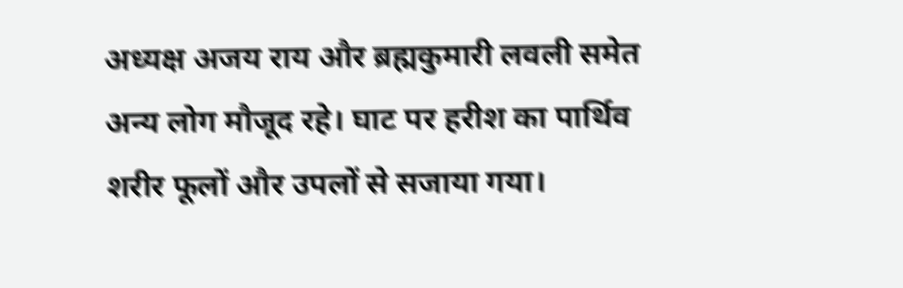अध्यक्ष अजय राय और ब्रह्मकुमारी लवली समेत अन्य लोग मौजूद रहे। घाट पर हरीश का पार्थिव शरीर फूलों और उपलों से सजाया गया।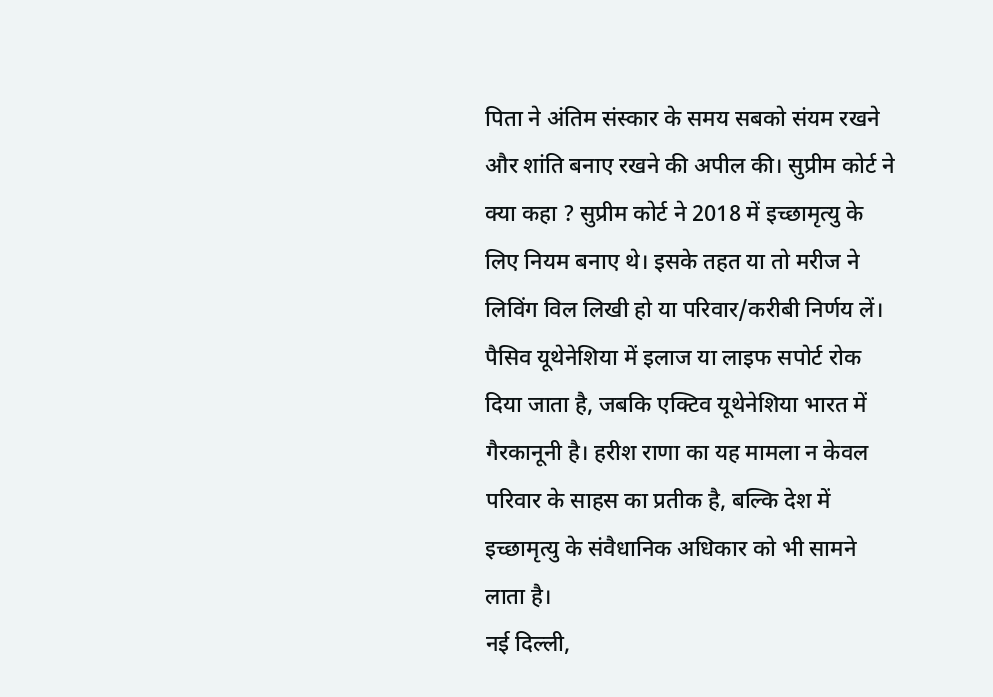पिता ने अंतिम संस्कार के समय सबको संयम रखने और शांति बनाए रखने की अपील की। सुप्रीम कोर्ट ने क्या कहा ? सुप्रीम कोर्ट ने 2018 में इच्छामृत्यु के लिए नियम बनाए थे। इसके तहत या तो मरीज ने लिविंग विल लिखी हो या परिवार/करीबी निर्णय लें। पैसिव यूथेनेशिया में इलाज या लाइफ सपोर्ट रोक दिया जाता है, जबकि एक्टिव यूथेनेशिया भारत में गैरकानूनी है। हरीश राणा का यह मामला न केवल परिवार के साहस का प्रतीक है, बल्कि देश में इच्छामृत्यु के संवैधानिक अधिकार को भी सामने लाता है।
नई दिल्ली,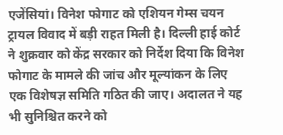एजेंसियां। विनेश फोगाट को एशियन गेम्स चयन ट्रायल विवाद में बड़ी राहत मिली है। दिल्ली हाई कोर्ट ने शुक्रवार को केंद्र सरकार को निर्देश दिया कि विनेश फोगाट के मामले की जांच और मूल्यांकन के लिए एक विशेषज्ञ समिति गठित की जाए। अदालत ने यह भी सुनिश्चित करने को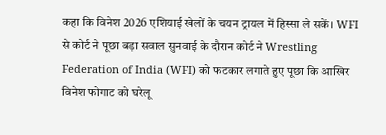कहा कि विनेश 2026 एशियाई खेलों के चयन ट्रायल में हिस्सा ले सकें। WFI से कोर्ट ने पूछा बड़ा सवाल सुनवाई के दौरान कोर्ट ने Wrestling Federation of India (WFI) को फटकार लगाते हुए पूछा कि आखिर विनेश फोगाट को घरेलू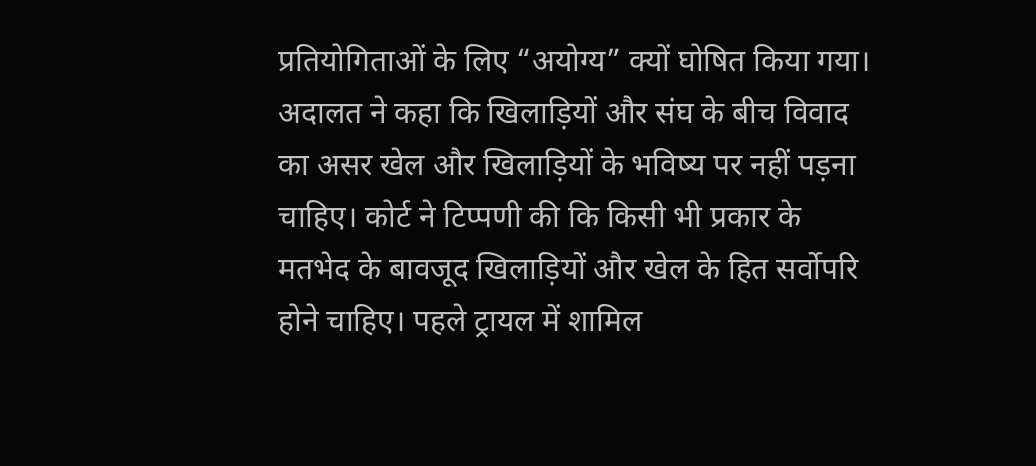प्रतियोगिताओं के लिए “अयोग्य” क्यों घोषित किया गया। अदालत ने कहा कि खिलाड़ियों और संघ के बीच विवाद का असर खेल और खिलाड़ियों के भविष्य पर नहीं पड़ना चाहिए। कोर्ट ने टिप्पणी की कि किसी भी प्रकार के मतभेद के बावजूद खिलाड़ियों और खेल के हित सर्वोपरि होने चाहिए। पहले ट्रायल में शामिल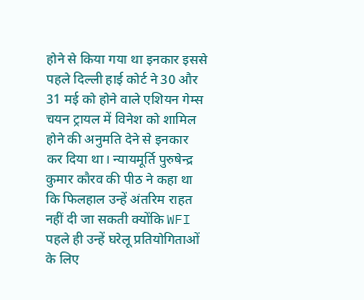होने से किया गया था इनकार इससे पहले दिल्ली हाई कोर्ट ने 30 और 31 मई को होने वाले एशियन गेम्स चयन ट्रायल में विनेश को शामिल होने की अनुमति देने से इनकार कर दिया था। न्यायमूर्ति पुरुषेन्द्र कुमार कौरव की पीठ ने कहा था कि फिलहाल उन्हें अंतरिम राहत नहीं दी जा सकती क्योंकि WFI पहले ही उन्हें घरेलू प्रतियोगिताओं के लिए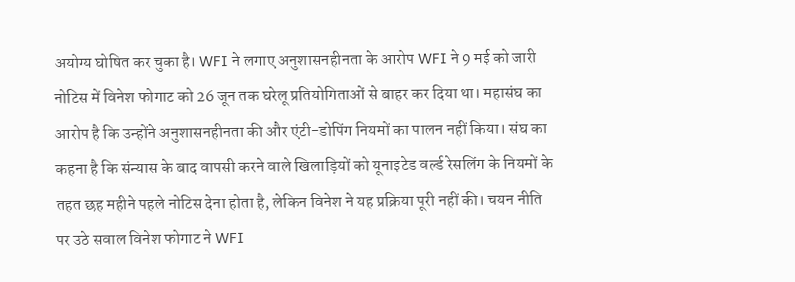अयोग्य घोषित कर चुका है। WFI ने लगाए अनुशासनहीनता के आरोप WFI ने 9 मई को जारी नोटिस में विनेश फोगाट को 26 जून तक घरेलू प्रतियोगिताओं से बाहर कर दिया था। महासंघ का आरोप है कि उन्होंने अनुशासनहीनता की और एंटी-डोपिंग नियमों का पालन नहीं किया। संघ का कहना है कि संन्यास के बाद वापसी करने वाले खिलाड़ियों को यूनाइटेड वर्ल्ड रेसलिंग के नियमों के तहत छह महीने पहले नोटिस देना होता है, लेकिन विनेश ने यह प्रक्रिया पूरी नहीं की। चयन नीति पर उठे सवाल विनेश फोगाट ने WFI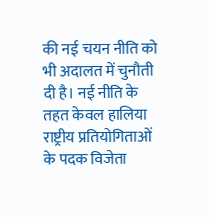की नई चयन नीति को भी अदालत में चुनौती दी है। नई नीति के तहत केवल हालिया राष्ट्रीय प्रतियोगिताओं के पदक विजेता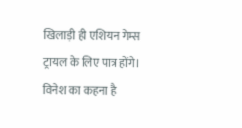खिलाड़ी ही एशियन गेम्स ट्रायल के लिए पात्र होंगे। विनेश का कहना है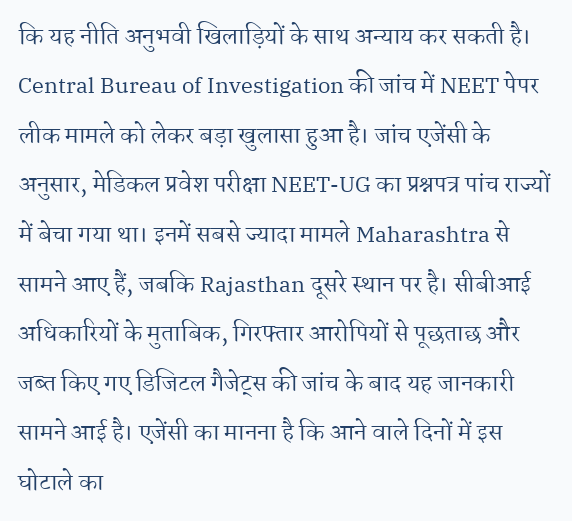कि यह नीति अनुभवी खिलाड़ियों के साथ अन्याय कर सकती है।
Central Bureau of Investigation की जांच में NEET पेपर लीक मामले को लेकर बड़ा खुलासा हुआ है। जांच एजेंसी के अनुसार, मेडिकल प्रवेश परीक्षा NEET-UG का प्रश्नपत्र पांच राज्यों में बेचा गया था। इनमें सबसे ज्यादा मामले Maharashtra से सामने आए हैं, जबकि Rajasthan दूसरे स्थान पर है। सीबीआई अधिकारियों के मुताबिक, गिरफ्तार आरोपियों से पूछताछ और जब्त किए गए डिजिटल गैजेट्स की जांच के बाद यह जानकारी सामने आई है। एजेंसी का मानना है कि आने वाले दिनों में इस घोटाले का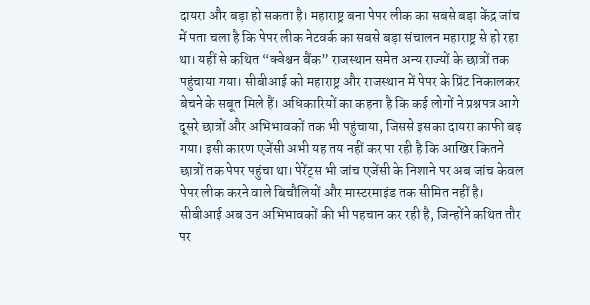दायरा और बड़ा हो सकता है। महाराष्ट्र बना पेपर लीक का सबसे बड़ा केंद्र जांच में पता चला है कि पेपर लीक नेटवर्क का सबसे बड़ा संचालन महाराष्ट्र से हो रहा था। यहीं से कथित “क्वेश्चन बैंक” राजस्थान समेत अन्य राज्यों के छात्रों तक पहुंचाया गया। सीबीआई को महाराष्ट्र और राजस्थान में पेपर के प्रिंट निकालकर बेचने के सबूत मिले हैं। अधिकारियों का कहना है कि कई लोगों ने प्रश्नपत्र आगे दूसरे छात्रों और अभिभावकों तक भी पहुंचाया, जिससे इसका दायरा काफी बढ़ गया। इसी कारण एजेंसी अभी यह तय नहीं कर पा रही है कि आखिर कितने छात्रों तक पेपर पहुंचा था। पेरेंट्स भी जांच एजेंसी के निशाने पर अब जांच केवल पेपर लीक करने वाले बिचौलियों और मास्टरमाइंड तक सीमित नहीं है। सीबीआई अब उन अभिभावकों की भी पहचान कर रही है, जिन्होंने कथित तौर पर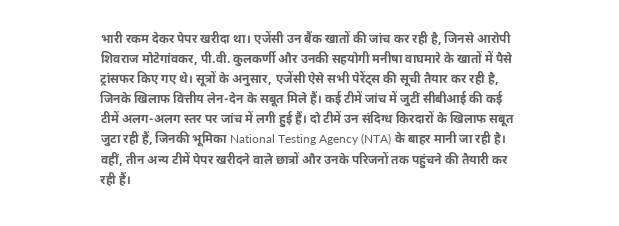भारी रकम देकर पेपर खरीदा था। एजेंसी उन बैंक खातों की जांच कर रही है, जिनसे आरोपी शिवराज मोटेगांवकर, पी.वी. कुलकर्णी और उनकी सहयोगी मनीषा वाघमारे के खातों में पैसे ट्रांसफर किए गए थे। सूत्रों के अनुसार, एजेंसी ऐसे सभी पेरेंट्स की सूची तैयार कर रही है, जिनके खिलाफ वित्तीय लेन-देन के सबूत मिले हैं। कई टीमें जांच में जुटीं सीबीआई की कई टीमें अलग-अलग स्तर पर जांच में लगी हुई हैं। दो टीमें उन संदिग्ध किरदारों के खिलाफ सबूत जुटा रही हैं, जिनकी भूमिका National Testing Agency (NTA) के बाहर मानी जा रही है। वहीं, तीन अन्य टीमें पेपर खरीदने वाले छात्रों और उनके परिजनों तक पहुंचने की तैयारी कर रही हैं।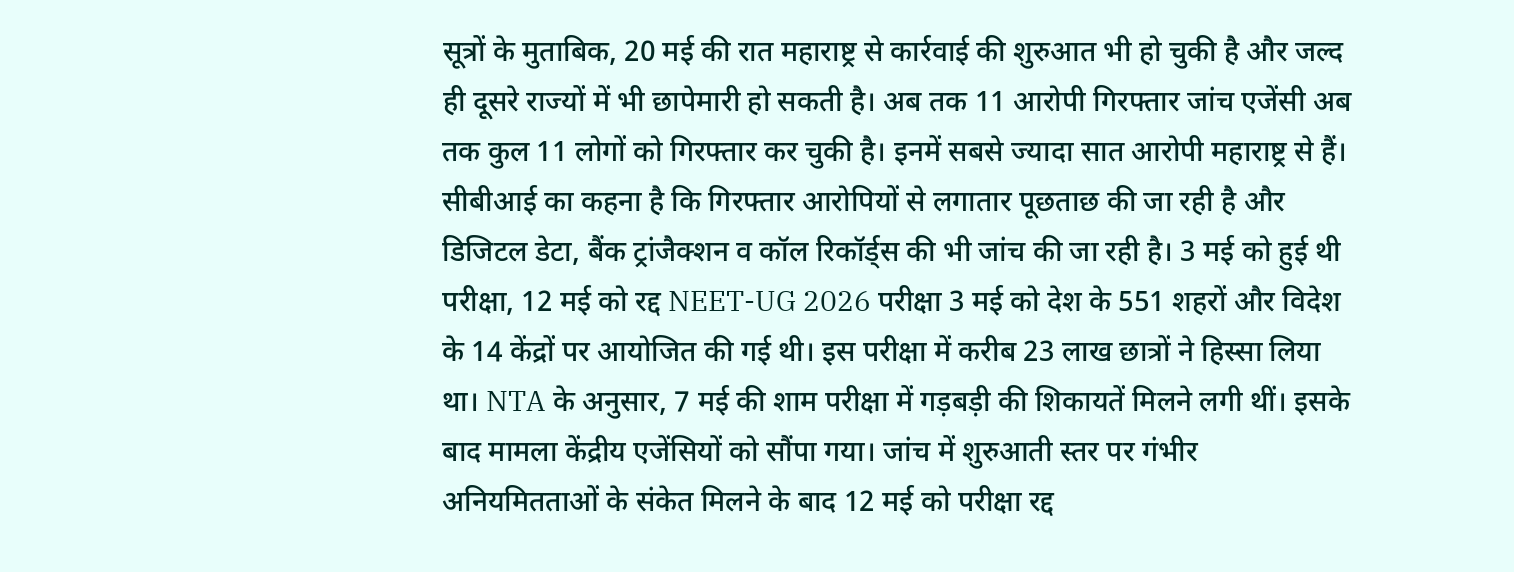सूत्रों के मुताबिक, 20 मई की रात महाराष्ट्र से कार्रवाई की शुरुआत भी हो चुकी है और जल्द ही दूसरे राज्यों में भी छापेमारी हो सकती है। अब तक 11 आरोपी गिरफ्तार जांच एजेंसी अब तक कुल 11 लोगों को गिरफ्तार कर चुकी है। इनमें सबसे ज्यादा सात आरोपी महाराष्ट्र से हैं। सीबीआई का कहना है कि गिरफ्तार आरोपियों से लगातार पूछताछ की जा रही है और डिजिटल डेटा, बैंक ट्रांजैक्शन व कॉल रिकॉर्ड्स की भी जांच की जा रही है। 3 मई को हुई थी परीक्षा, 12 मई को रद्द NEET-UG 2026 परीक्षा 3 मई को देश के 551 शहरों और विदेश के 14 केंद्रों पर आयोजित की गई थी। इस परीक्षा में करीब 23 लाख छात्रों ने हिस्सा लिया था। NTA के अनुसार, 7 मई की शाम परीक्षा में गड़बड़ी की शिकायतें मिलने लगी थीं। इसके बाद मामला केंद्रीय एजेंसियों को सौंपा गया। जांच में शुरुआती स्तर पर गंभीर अनियमितताओं के संकेत मिलने के बाद 12 मई को परीक्षा रद्द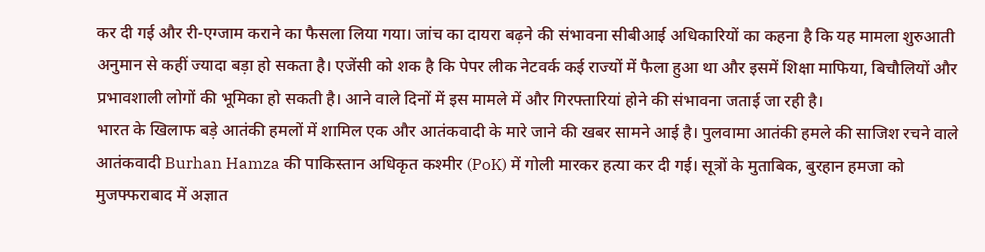कर दी गई और री-एग्जाम कराने का फैसला लिया गया। जांच का दायरा बढ़ने की संभावना सीबीआई अधिकारियों का कहना है कि यह मामला शुरुआती अनुमान से कहीं ज्यादा बड़ा हो सकता है। एजेंसी को शक है कि पेपर लीक नेटवर्क कई राज्यों में फैला हुआ था और इसमें शिक्षा माफिया, बिचौलियों और प्रभावशाली लोगों की भूमिका हो सकती है। आने वाले दिनों में इस मामले में और गिरफ्तारियां होने की संभावना जताई जा रही है।
भारत के खिलाफ बड़े आतंकी हमलों में शामिल एक और आतंकवादी के मारे जाने की खबर सामने आई है। पुलवामा आतंकी हमले की साजिश रचने वाले आतंकवादी Burhan Hamza की पाकिस्तान अधिकृत कश्मीर (PoK) में गोली मारकर हत्या कर दी गई। सूत्रों के मुताबिक, बुरहान हमजा को मुजफ्फराबाद में अज्ञात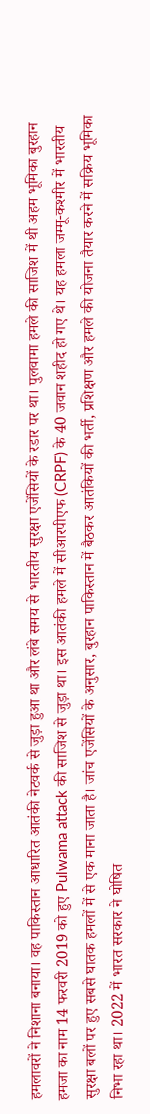हमलावरों ने निशाना बनाया। वह पाकिस्तान आधारित आतंकी नेटवर्क से जुड़ा हुआ था और लंबे समय से भारतीय सुरक्षा एजेंसियों के रडार पर था। पुलवामा हमले की साजिश में थी अहम भूमिका बुरहान हमजा का नाम 14 फरवरी 2019 को हुए Pulwama attack की साजिश से जुड़ा था। इस आतंकी हमले में सीआरपीएफ (CRPF) के 40 जवान शहीद हो गए थे। यह हमला जम्मू-कश्मीर में भारतीय सुरक्षा बलों पर हुए सबसे घातक हमलों में से एक माना जाता है। जांच एजेंसियों के अनुसार, बुरहान पाकिस्तान में बैठकर आतंकियों की भर्ती, प्रशिक्षण और हमले की योजना तैयार करने में सक्रिय भूमिका निभा रहा था। 2022 में भारत सरकार ने घोषित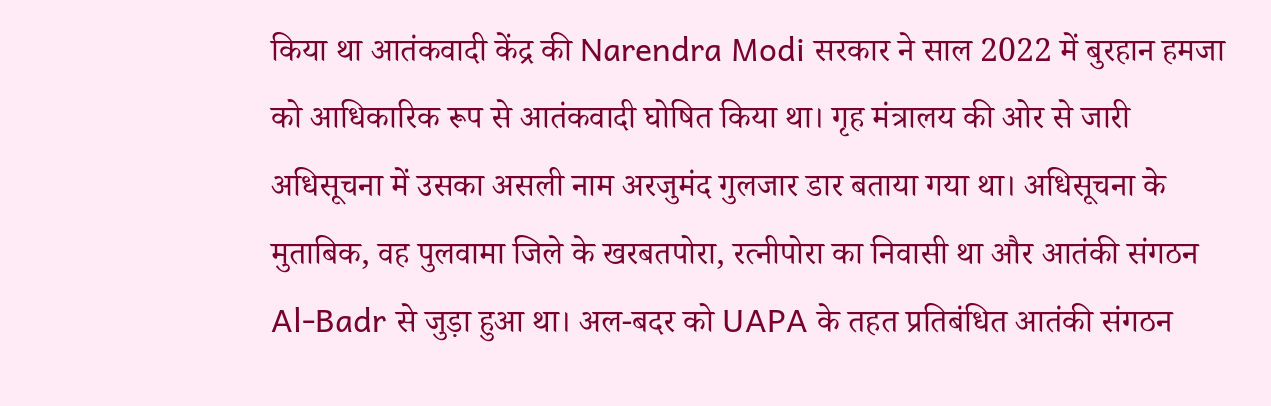किया था आतंकवादी केंद्र की Narendra Modi सरकार ने साल 2022 में बुरहान हमजा को आधिकारिक रूप से आतंकवादी घोषित किया था। गृह मंत्रालय की ओर से जारी अधिसूचना में उसका असली नाम अरजुमंद गुलजार डार बताया गया था। अधिसूचना के मुताबिक, वह पुलवामा जिले के खरबतपोरा, रत्नीपोरा का निवासी था और आतंकी संगठन Al-Badr से जुड़ा हुआ था। अल-बदर को UAPA के तहत प्रतिबंधित आतंकी संगठन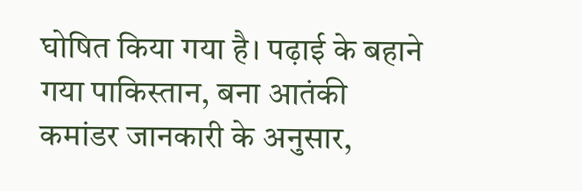घोषित किया गया है। पढ़ाई के बहाने गया पाकिस्तान, बना आतंकी कमांडर जानकारी के अनुसार,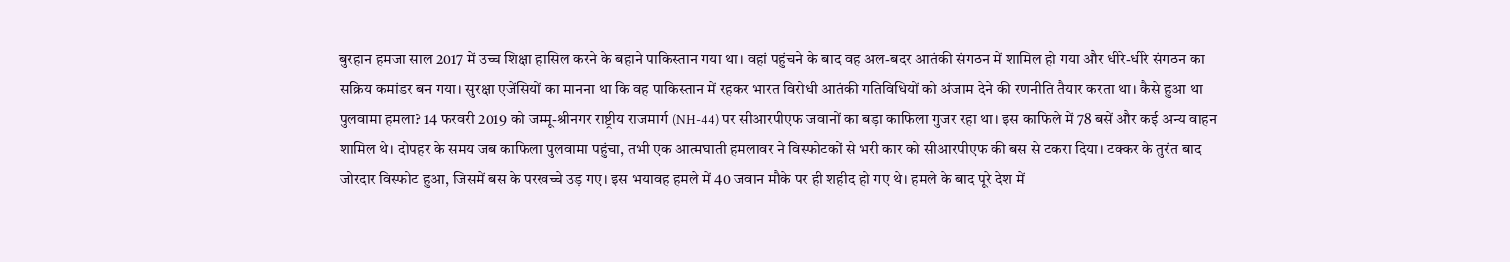बुरहान हमजा साल 2017 में उच्च शिक्षा हासिल करने के बहाने पाकिस्तान गया था। वहां पहुंचने के बाद वह अल-बदर आतंकी संगठन में शामिल हो गया और धीरे-धीरे संगठन का सक्रिय कमांडर बन गया। सुरक्षा एजेंसियों का मानना था कि वह पाकिस्तान में रहकर भारत विरोधी आतंकी गतिविधियों को अंजाम देने की रणनीति तैयार करता था। कैसे हुआ था पुलवामा हमला? 14 फरवरी 2019 को जम्मू-श्रीनगर राष्ट्रीय राजमार्ग (NH-44) पर सीआरपीएफ जवानों का बड़ा काफिला गुजर रहा था। इस काफिले में 78 बसें और कई अन्य वाहन शामिल थे। दोपहर के समय जब काफिला पुलवामा पहुंचा, तभी एक आत्मघाती हमलावर ने विस्फोटकों से भरी कार को सीआरपीएफ की बस से टकरा दिया। टक्कर के तुरंत बाद जोरदार विस्फोट हुआ, जिसमें बस के परखच्चे उड़ गए। इस भयावह हमले में 40 जवान मौके पर ही शहीद हो गए थे। हमले के बाद पूरे देश में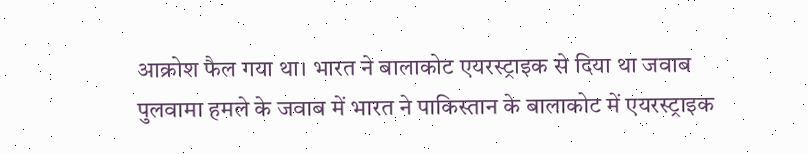आक्रोश फैल गया था। भारत ने बालाकोट एयरस्ट्राइक से दिया था जवाब पुलवामा हमले के जवाब में भारत ने पाकिस्तान के बालाकोट में एयरस्ट्राइक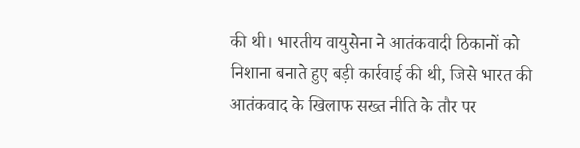की थी। भारतीय वायुसेना ने आतंकवादी ठिकानों को निशाना बनाते हुए बड़ी कार्रवाई की थी, जिसे भारत की आतंकवाद के खिलाफ सख्त नीति के तौर पर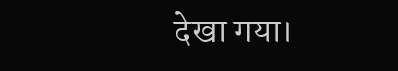देखा गया।